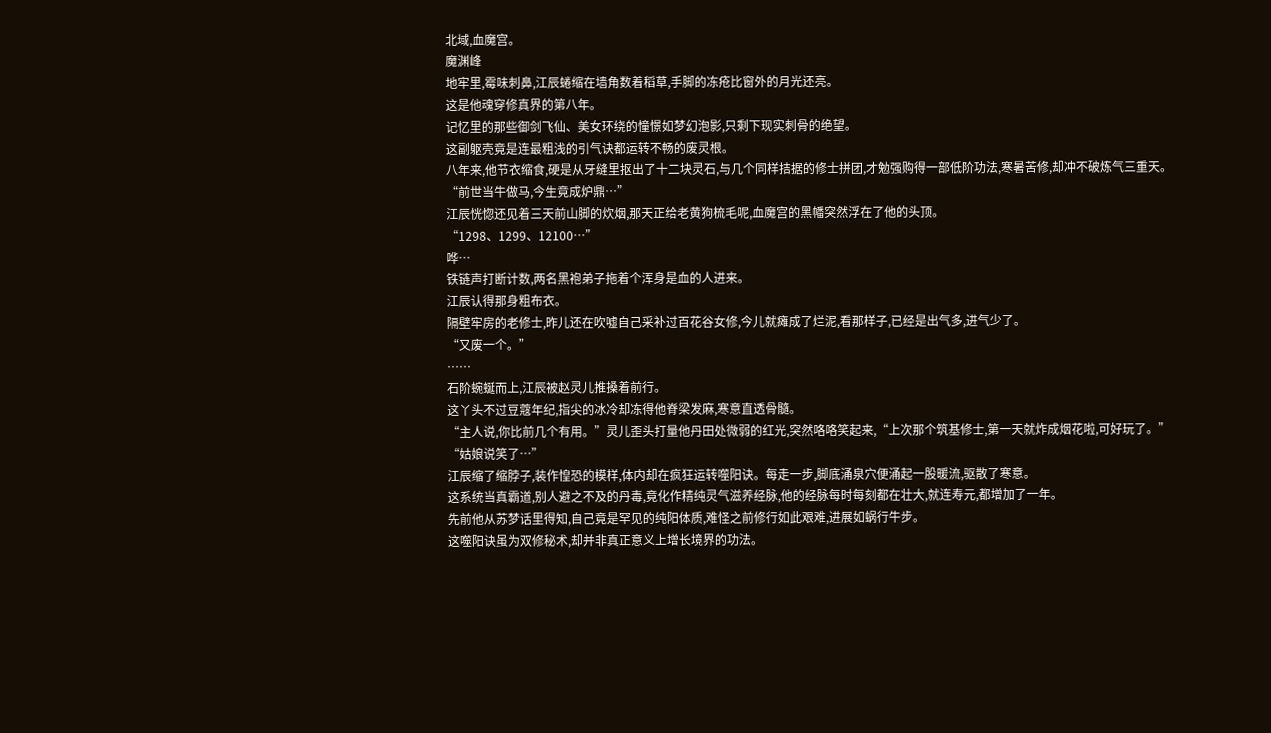北域,血魔宫。
魔渊峰
地牢里,霉味刺鼻,江辰蜷缩在墙角数着稻草,手脚的冻疮比窗外的月光还亮。
这是他魂穿修真界的第八年。
记忆里的那些御剑飞仙、美女环绕的憧憬如梦幻泡影,只剩下现实刺骨的绝望。
这副躯壳竟是连最粗浅的引气诀都运转不畅的废灵根。
八年来,他节衣缩食,硬是从牙缝里抠出了十二块灵石,与几个同样拮据的修士拼团,才勉强购得一部低阶功法,寒暑苦修,却冲不破炼气三重天。
“前世当牛做马,今生竟成炉鼎…”
江辰恍惚还见着三天前山脚的炊烟,那天正给老黄狗梳毛呢,血魔宫的黑幡突然浮在了他的头顶。
“1298、1299、12100…”
哗…
铁链声打断计数,两名黑袍弟子拖着个浑身是血的人进来。
江辰认得那身粗布衣。
隔壁牢房的老修士,昨儿还在吹嘘自己采补过百花谷女修,今儿就瘫成了烂泥,看那样子,已经是出气多,进气少了。
“又废一个。”
……
石阶蜿蜒而上,江辰被赵灵儿推搡着前行。
这丫头不过豆蔻年纪,指尖的冰冷却冻得他脊梁发麻,寒意直透骨髓。
“主人说,你比前几个有用。”灵儿歪头打量他丹田处微弱的红光,突然咯咯笑起来,“上次那个筑基修士,第一天就炸成烟花啦,可好玩了。”
“姑娘说笑了…”
江辰缩了缩脖子,装作惶恐的模样,体内却在疯狂运转噬阳诀。每走一步,脚底涌泉穴便涌起一股暖流,驱散了寒意。
这系统当真霸道,别人避之不及的丹毒,竟化作精纯灵气滋养经脉,他的经脉每时每刻都在壮大,就连寿元,都增加了一年。
先前他从苏梦话里得知,自己竟是罕见的纯阳体质,难怪之前修行如此艰难,进展如蜗行牛步。
这噬阳诀虽为双修秘术,却并非真正意义上增长境界的功法。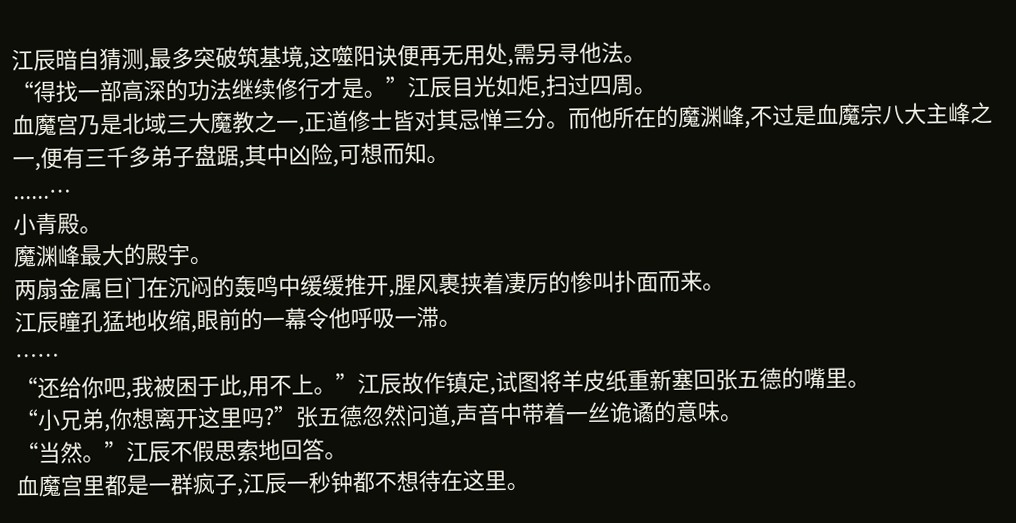江辰暗自猜测,最多突破筑基境,这噬阳诀便再无用处,需另寻他法。
“得找一部高深的功法继续修行才是。”江辰目光如炬,扫过四周。
血魔宫乃是北域三大魔教之一,正道修士皆对其忌惮三分。而他所在的魔渊峰,不过是血魔宗八大主峰之一,便有三千多弟子盘踞,其中凶险,可想而知。
......…
小青殿。
魔渊峰最大的殿宇。
两扇金属巨门在沉闷的轰鸣中缓缓推开,腥风裹挟着凄厉的惨叫扑面而来。
江辰瞳孔猛地收缩,眼前的一幕令他呼吸一滞。
……
“还给你吧,我被困于此,用不上。”江辰故作镇定,试图将羊皮纸重新塞回张五德的嘴里。
“小兄弟,你想离开这里吗?”张五德忽然问道,声音中带着一丝诡谲的意味。
“当然。”江辰不假思索地回答。
血魔宫里都是一群疯子,江辰一秒钟都不想待在这里。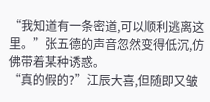“我知道有一条密道,可以顺利逃离这里。”张五德的声音忽然变得低沉,仿佛带着某种诱惑。
“真的假的?”江辰大喜,但随即又皱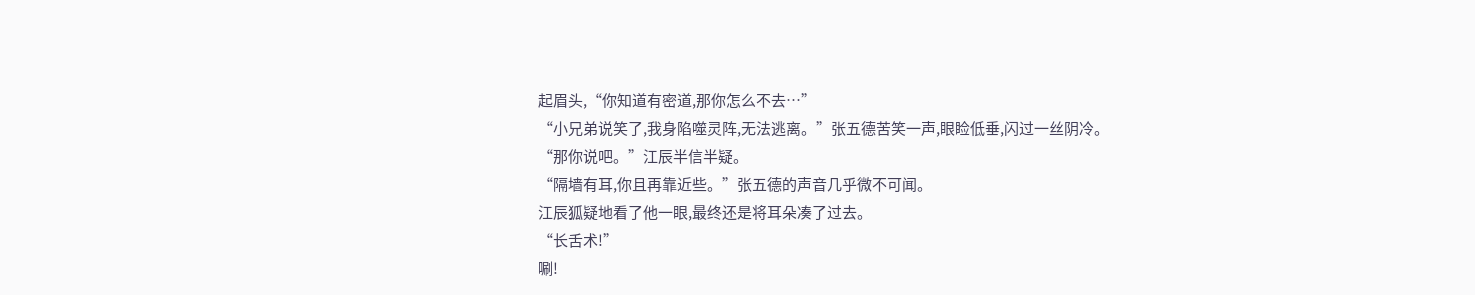起眉头,“你知道有密道,那你怎么不去…”
“小兄弟说笑了,我身陷噬灵阵,无法逃离。”张五德苦笑一声,眼睑低垂,闪过一丝阴冷。
“那你说吧。”江辰半信半疑。
“隔墙有耳,你且再靠近些。”张五德的声音几乎微不可闻。
江辰狐疑地看了他一眼,最终还是将耳朵凑了过去。
“长舌术!”
唰!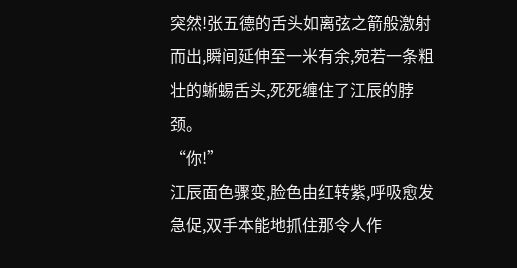突然!张五德的舌头如离弦之箭般激射而出,瞬间延伸至一米有余,宛若一条粗壮的蜥蜴舌头,死死缠住了江辰的脖颈。
“你!”
江辰面色骤变,脸色由红转紫,呼吸愈发急促,双手本能地抓住那令人作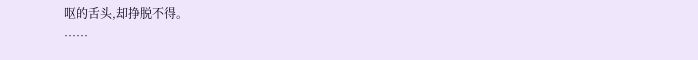呕的舌头,却挣脱不得。
……